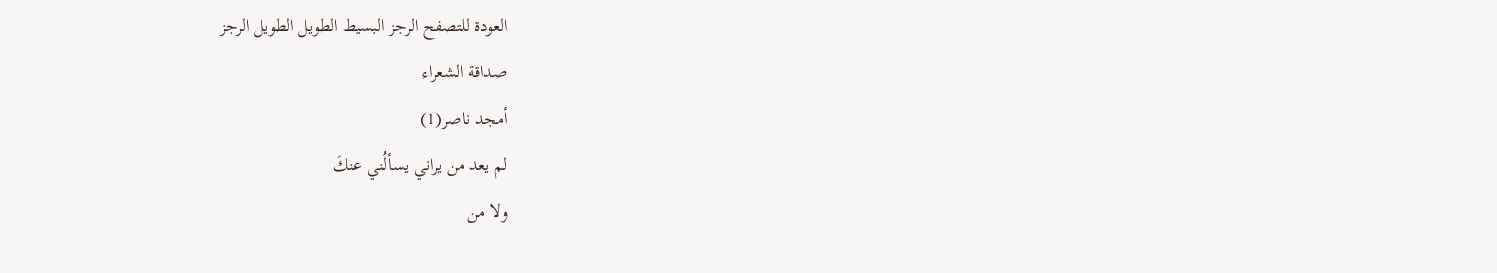العودة للتصفح الرجز البسيط الطويل الطويل الرجز
صداقة الشعراء
أمجد ناصر(1)
لم يعد من يراني يسألُني عنكَ
ولا من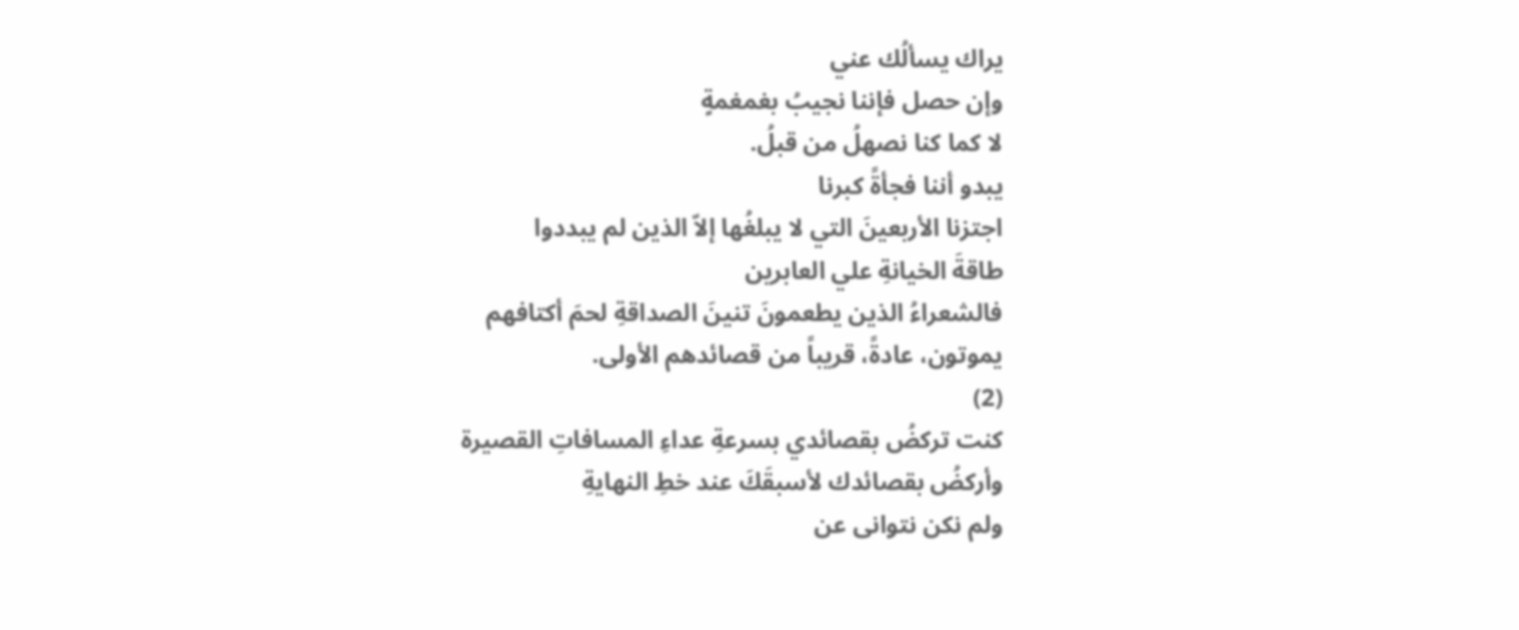يراك يسألُك عني
وإن حصل فإننا نجيبُ بغمغمةٍ
لا كما كنا نصهلُ من قبلُ.
يبدو أننا فجأةً كبرنا
اجتزنا الأربعينَ التي لا يبلغُها إلاّ الذين لم يبددوا
طاقةَ الخيانةِ علي العابرين
فالشعراءُ الذين يطعمونَ تنينَ الصداقةِ لحمَ أكتافهم
يموتون، عادةً، قريباً من قصائدهم الأولى.
(2)
كنت تركضُ بقصائدي بسرعةِ عداءِ المسافاتِ القصيرة
وأركضُ بقصائدك لأسبقَكَ عند خطِ النهايةِ
ولم نكن نتوانى عن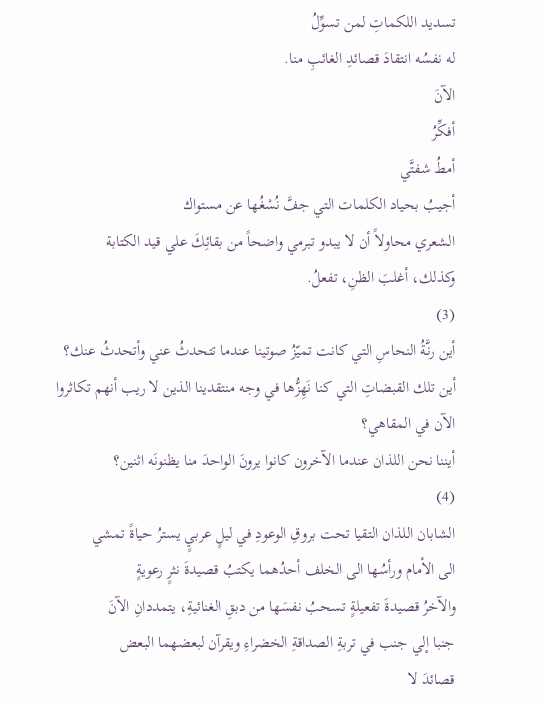تسديد اللكماتِ لمن تسوِّلُ
له نفسُه انتقادَ قصائدِ الغائبِ منا.
الآنَ
أفكِّرُ
أمطُ شفتَّي
أجيبُ بحياد الكلمات التي جفَّ نُسْغُها عن مستواك
الشعري محاولاً أن لا يبدو تبرمي واضحاً من بقائِكَ علي قيد الكتابة
وكذلك، أغلبَ الظنِ، تفعلُ.
(3)
أين رنَّةُ النحاسِ التي كانت تميّزُ صوتينا عندما تتحدثُ عني وأتحدثُ عنك؟
أين تلك القبضاتِ التي كنا نَهِزُّها في وجه منتقدينا الذين لا ريب أنهم تكاثروا
الآن في المقاهي؟
أيننا نحن اللذان عندما الآخرون كانوا يرونَ الواحدَ منا يظنونَه اثنين؟
(4)
الشابان اللذان التقيا تحت بروقِ الوعودِ في ليلٍ عربيٍ يسترُ حياةً تمشي
الى الأمام ورأسُها الى الخلف أحدُهما يكتبُ قصيدةَ نثرٍ رعويةٍ
والآخرُ قصيدةَ تفعيلةٍ تسحبُ نفسَها من دبقِ الغنائيةِ، يتمددانِ الآنَ
جنبا إلي جنب في تربةِ الصداقةِ الخضراءِ ويقرآن لبعضهما البعض
قصائدَ لا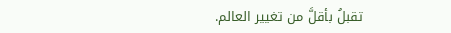تقبلُ بأقلَّ من تغيير العالم.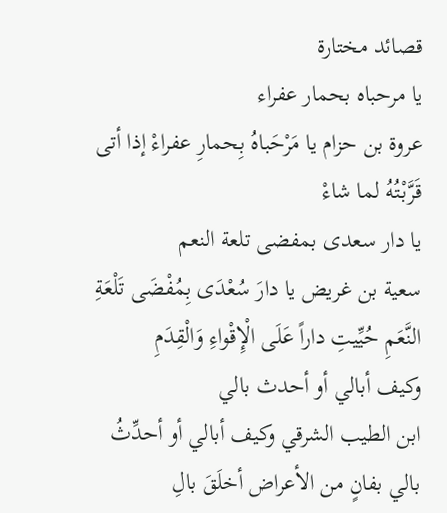قصائد مختارة
يا مرحباه بحمار عفراء
عروة بن حزام يا مَرْحَباهُ بِحمارِ عفراءْ إذا أتى قَرَّبْتُهُ لما شاءْ
يا دار سعدى بمفضى تلعة النعم
سعية بن غريض يا دارَ سُعْدَى بِمُفْضَى تَلْعَةِ النَّعَمِ حُيِّيتِ داراً عَلَى الْإِقْواءِ وَالْقِدَمِ
وكيف أبالي أو أحدث بالي
ابن الطيب الشرقي وكيف أبالي أو أحدِّثُ بالي بفانٍ من الأعراض أخلَقَ بالِ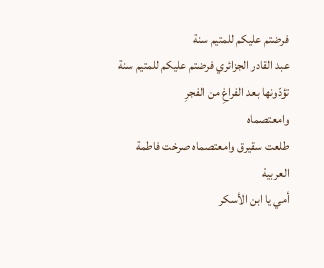فرضتم عليكم للمتيم سنة
عبد القادر الجزائري فرضتم عليكم للمتيم سنة تؤدّونها بعد الفراغِ من الفجرِ
وامعتصماه
طلعت سقيرق وامعتصماه صرخت فاطمة العربيهْ
أمي يا ابن الأسكر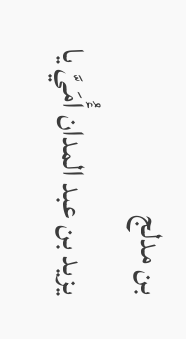بن مدلج
يزيد بن عبد المدان أُمَيَّ يا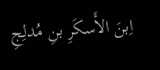اِبنَ الأَسكَرِ بنِ مُدلِجِ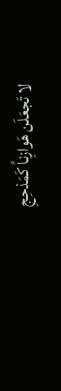لا تَجعَلَن هَوازِناً كَمَذحِجِ